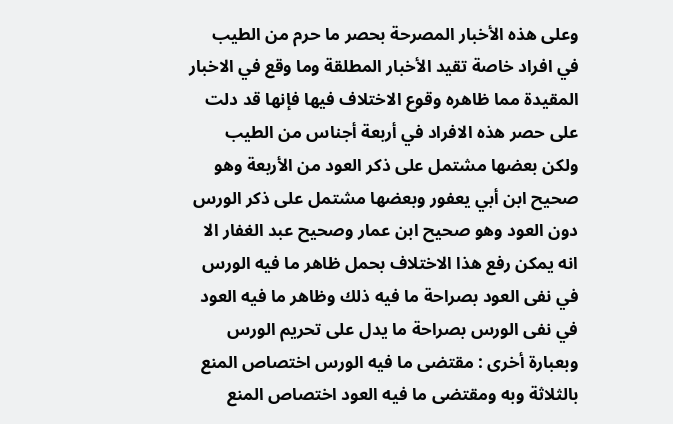وعلى هذه الأخبار المصرحة بحصر ما حرم من الطيب في افراد خاصة تقيد الأخبار المطلقة وما وقع في الاخبار المقيدة مما ظاهره وقوع الاختلاف فيها فإنها قد دلت على حصر هذه الافراد في أربعة أجناس من الطيب ولكن بعضها مشتمل على ذكر العود من الأربعة وهو صحيح ابن أبي يعفور وبعضها مشتمل على ذكر الورس دون العود وهو صحيح ابن عمار وصحيح عبد الغفار الا انه يمكن رفع هذا الاختلاف بحمل ظاهر ما فيه الورس في نفى العود بصراحة ما فيه ذلك وظاهر ما فيه العود في نفى الورس بصراحة ما يدل على تحريم الورس وبعبارة أخرى : مقتضى ما فيه الورس اختصاص المنع بالثلاثة وبه ومقتضى ما فيه العود اختصاص المنع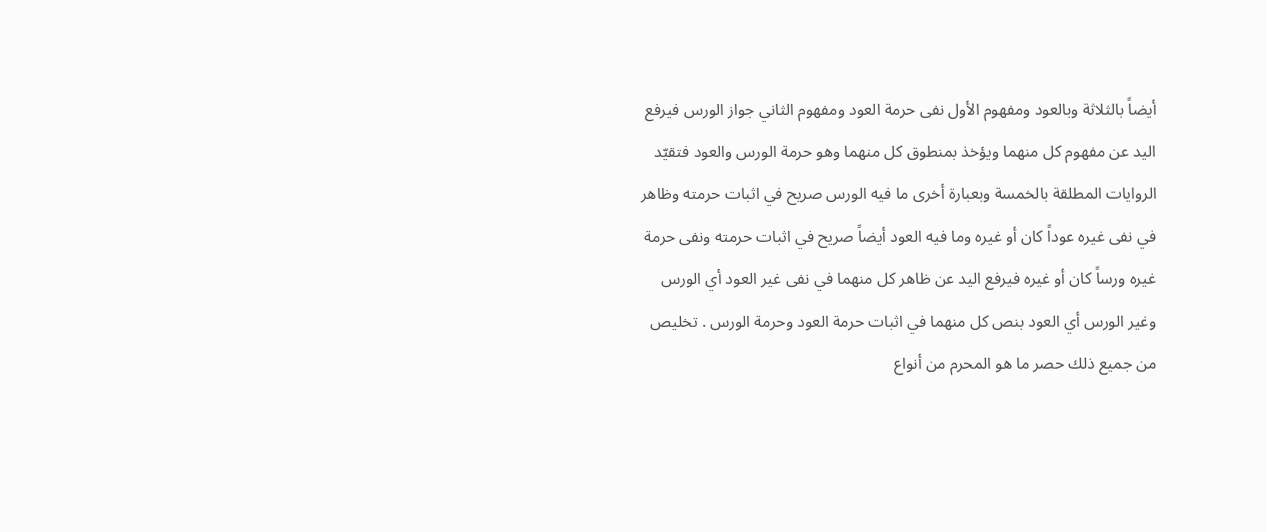أيضاً بالثلاثة وبالعود ومفهوم الأول نفى حرمة العود ومفهوم الثاني جواز الورس فيرفع اليد عن مفهوم كل منهما ويؤخذ بمنطوق كل منهما وهو حرمة الورس والعود فتقيّد الروايات المطلقة بالخمسة وبعبارة أخرى ما فيه الورس صريح في اثبات حرمته وظاهر في نفى غيره عوداً كان أو غيره وما فيه العود أيضاً صريح في اثبات حرمته ونفى حرمة غيره ورساً كان أو غيره فيرفع اليد عن ظاهر كل منهما في نفى غير العود أي الورس وغير الورس أي العود بنص كل منهما في اثبات حرمة العود وحرمة الورس . تخليص من جميع ذلك حصر ما هو المحرم من أنواع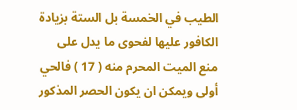الطيب في الخمسة بل الستة بزيادة الكافور عليها لفحوى ما يدل على منع الميت المحرم منه ( 17 ) فالحي أولى ويمكن ان يكون الحصر المذكور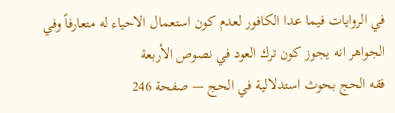في الروايات فيما عدا الكافور لعدم كون استعمال الاحياء له متعارفاً وفي الجواهر انه يجوز كون ترك العود في نصوص الأربعة
فقه الحج بحوث استدلالية في الحج — صفحة 246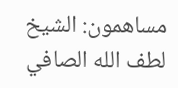مساهمون: الشيخ لطف الله الصافي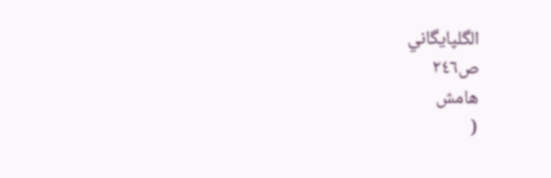الگلپايگاني
ص٢٤٦
هامش
(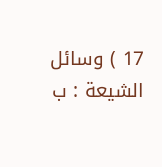17 ) وسائل الشيعة : ب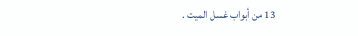13 من أبواب غسل الميت .